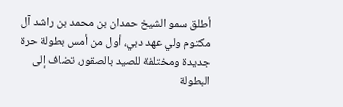أطلق سمو الشيخ حمدان بن محمد بن راشد آل مكتوم ولي عهد دبي، أول من أمس بطولة حرة جديدة ومختلفة للصيد بالصقور، تضاف إلى البطولة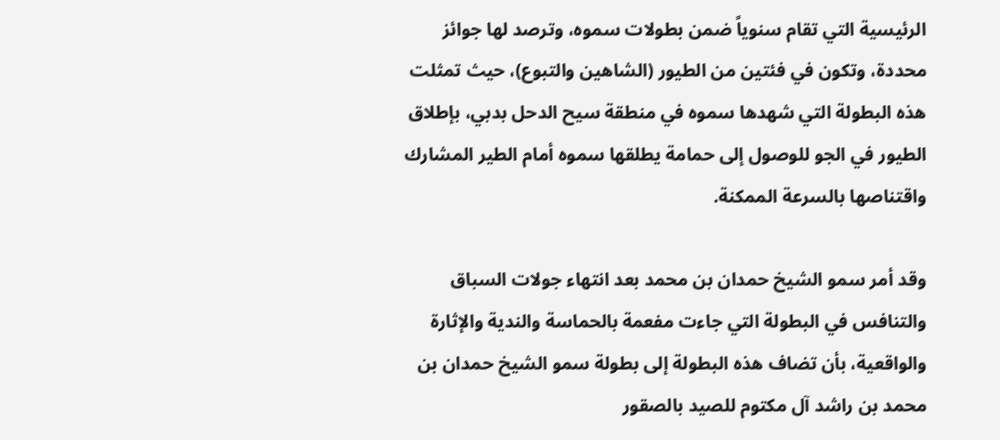الرئيسية التي تقام سنوياً ضمن بطولات سموه، وترصد لها جوائز محددة، وتكون في فئتين من الطيور (الشاهين والتبوع)، حيث تمثلت هذه البطولة التي شهدها سموه في منطقة سيح الدحل بدبي، بإطلاق الطيور في الجو للوصول إلى حمامة يطلقها سموه أمام الطير المشارك واقتناصها بالسرعة الممكنة.

وقد أمر سمو الشيخ حمدان بن محمد بعد انتهاء جولات السباق والتنافس في البطولة التي جاءت مفعمة بالحماسة والندية والإثارة والواقعية، بأن تضاف هذه البطولة إلى بطولة سمو الشيخ حمدان بن محمد بن راشد آل مكتوم للصيد بالصقور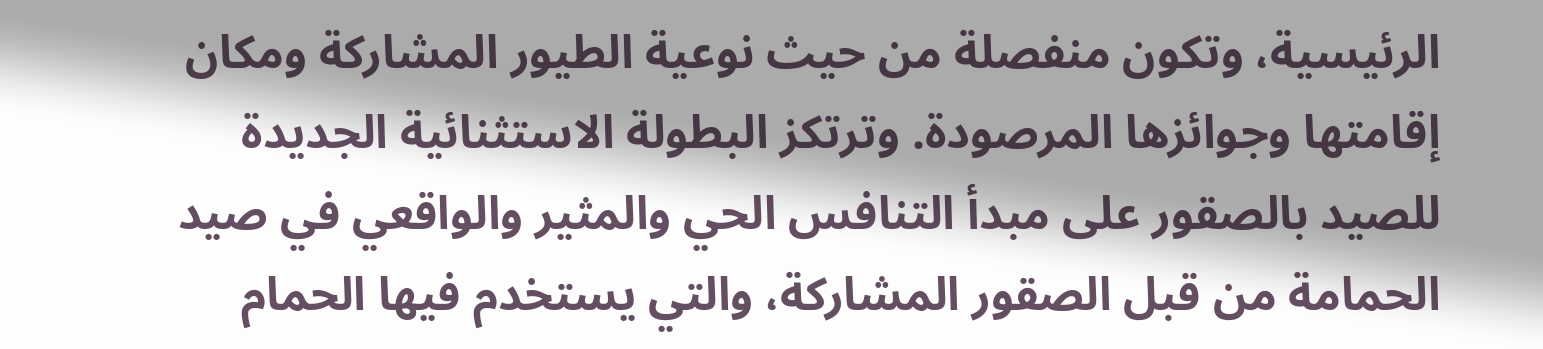الرئيسية، وتكون منفصلة من حيث نوعية الطيور المشاركة ومكان إقامتها وجوائزها المرصودة. وترتكز البطولة الاستثنائية الجديدة للصيد بالصقور على مبدأ التنافس الحي والمثير والواقعي في صيد الحمامة من قبل الصقور المشاركة، والتي يستخدم فيها الحمام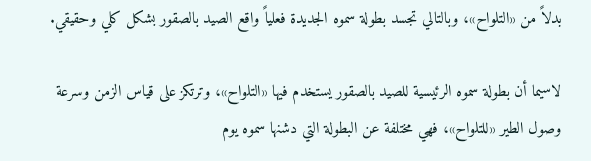بدلاً من «التلواح»، وبالتالي تجسد بطولة سموه الجديدة فعلياً واقع الصيد بالصقور بشكل كلي وحقيقي.

لاسيما أن بطولة سموه الرئيسية للصيد بالصقور يستخدم فيها «التلواح»، وترتكز على قياس الزمن وسرعة وصول الطير «للتلواح»، فهي مختلفة عن البطولة التي دشنها سموه يوم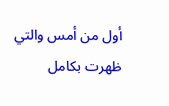أول من أمس والتي ظهرت بكامل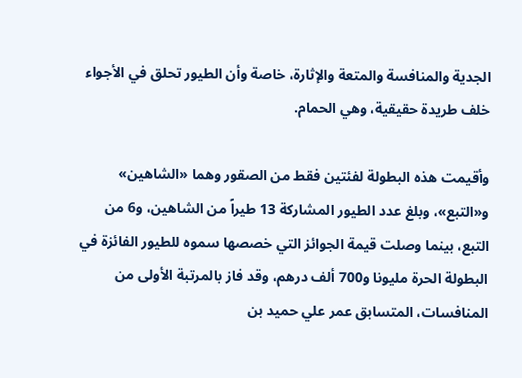الجدية والمنافسة والمتعة والإثارة، خاصة وأن الطيور تحلق في الأجواء خلف طريدة حقيقية، وهي الحمام.

وأقيمت هذه البطولة لفئتين فقط من الصقور وهما «الشاهين» و«التبع»، وبلغ عدد الطيور المشاركة 13 طيراً من الشاهين، و6 من التبع، بينما وصلت قيمة الجوائز التي خصصها سموه للطيور الفائزة في البطولة الحرة مليونا و700 ألف درهم، وقد فاز بالمرتبة الأولى من المنافسات، المتسابق عمر علي حميد بن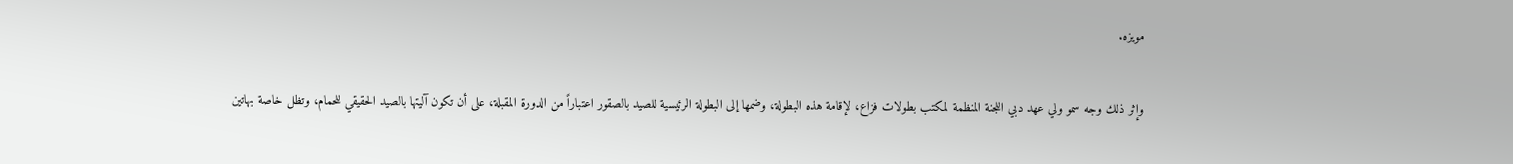مويزه.

وإثر ذلك وجه سمو ولي عهد دبي اللجنة المنظمة لمكتب بطولات فزاع، لإقامة هذه البطولة، وضمها إلى البطولة الرئيسية للصيد بالصقور اعتباراً من الدورة المقبلة، على أن تكون آليتها بالصيد الحقيقي للحمام، وتظل خاصة بهاتين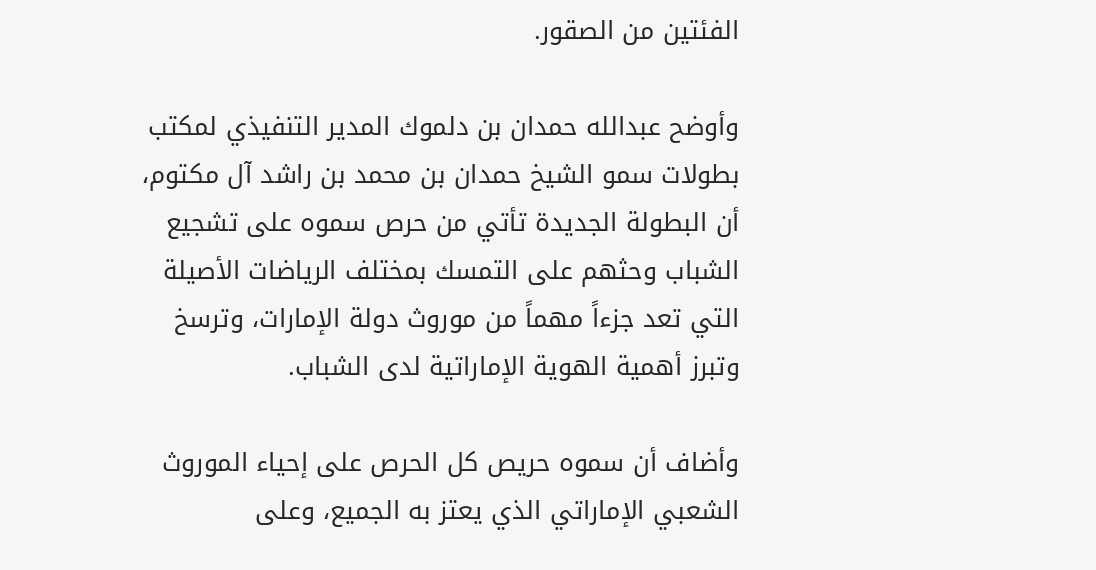الفئتين من الصقور.

وأوضح عبدالله حمدان بن دلموك المدير التنفيذي لمكتب بطولات سمو الشيخ حمدان بن محمد بن راشد آل مكتوم، أن البطولة الجديدة تأتي من حرص سموه على تشجيع الشباب وحثهم على التمسك بمختلف الرياضات الأصيلة التي تعد جزءاً مهماً من موروث دولة الإمارات، وترسخ وتبرز أهمية الهوية الإماراتية لدى الشباب.

وأضاف أن سموه حريص كل الحرص على إحياء الموروث الشعبي الإماراتي الذي يعتز به الجميع، وعلى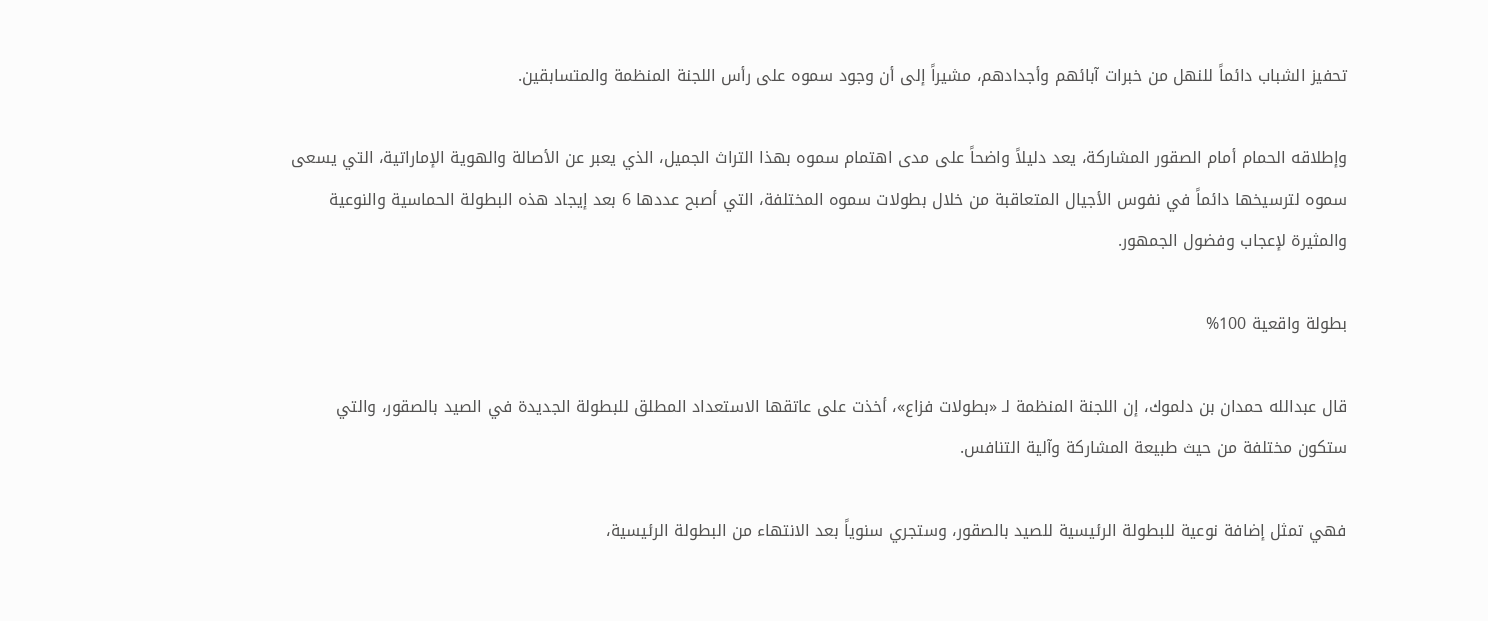تحفيز الشباب دائماً للنهل من خبرات آبائهم وأجدادهم، مشيراً إلى أن وجود سموه على رأس اللجنة المنظمة والمتسابقين.

وإطلاقه الحمام أمام الصقور المشاركة، يعد دليلاً واضحاً على مدى اهتمام سموه بهذا التراث الجميل، الذي يعبر عن الأصالة والهوية الإماراتية، التي يسعى سموه لترسيخها دائماً في نفوس الأجيال المتعاقبة من خلال بطولات سموه المختلفة، التي أصبح عددها 6 بعد إيجاد هذه البطولة الحماسية والنوعية والمثيرة لإعجاب وفضول الجمهور.

بطولة واقعية 100%

قال عبدالله حمدان بن دلموك، إن اللجنة المنظمة لـ «بطولات فزاع»، أخذت على عاتقها الاستعداد المطلق للبطولة الجديدة في الصيد بالصقور، والتي ستكون مختلفة من حيث طبيعة المشاركة وآلية التنافس.

فهي تمثل إضافة نوعية للبطولة الرئيسية للصيد بالصقور، وستجري سنوياً بعد الانتهاء من البطولة الرئيسية،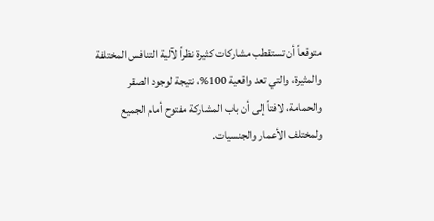متوقعاً أن تستقطب مشاركات كثيرة نظراً لآلية التنافس المختلفة والمثيرة، والتي تعد واقعية 100%، نتيجة لوجود الصقر والحمامة، لافتاً إلى أن باب المشاركة مفتوح أمام الجميع ولمختلف الأعمار والجنسيات.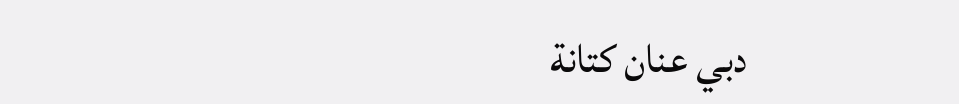دبي عنان كتانة